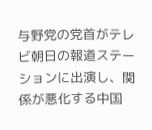与野党の党首がテレビ朝日の報道ステーションに出演し、関係が悪化する中国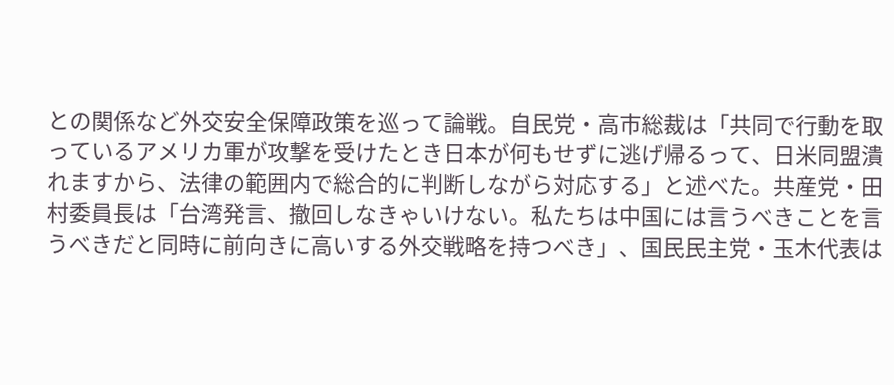との関係など外交安全保障政策を巡って論戦。自民党・高市総裁は「共同で行動を取っているアメリカ軍が攻撃を受けたとき日本が何もせずに逃げ帰るって、日米同盟潰れますから、法律の範囲内で総合的に判断しながら対応する」と述べた。共産党・田村委員長は「台湾発言、撤回しなきゃいけない。私たちは中国には言うべきことを言うべきだと同時に前向きに高いする外交戦略を持つべき」、国民民主党・玉木代表は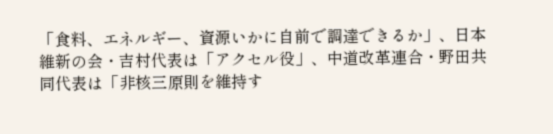「食料、エネルギー、資源いかに自前で調達できるか」、日本維新の会・吉村代表は「アクセル役」、中道改革連合・野田共同代表は「非核三原則を維持す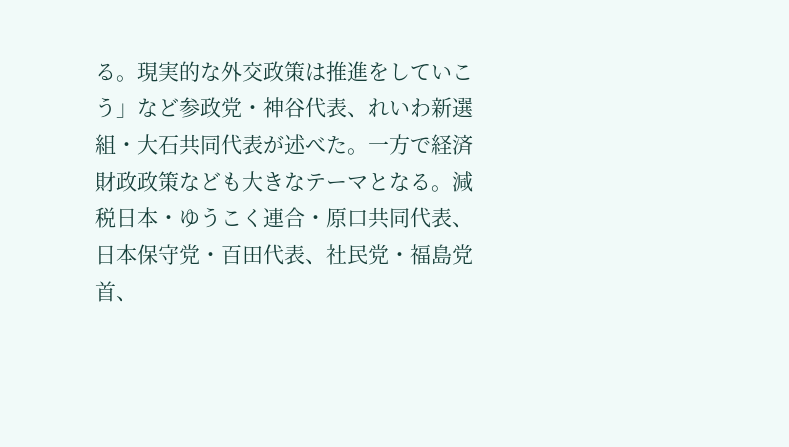る。現実的な外交政策は推進をしていこう」など参政党・神谷代表、れいわ新選組・大石共同代表が述べた。一方で経済財政政策なども大きなテーマとなる。減税日本・ゆうこく連合・原口共同代表、日本保守党・百田代表、社民党・福島党首、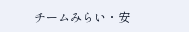チームみらい・安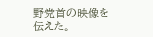野党首の映像を伝えた。